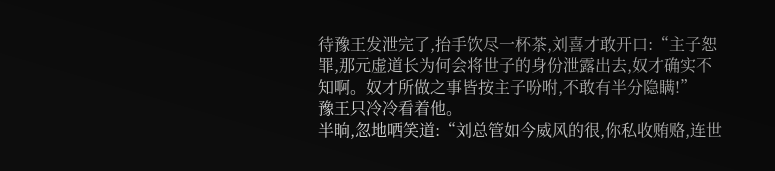待豫王发泄完了,抬手饮尽一杯茶,刘喜才敢开口:“主子恕罪,那元虚道长为何会将世子的身份泄露出去,奴才确实不知啊。奴才所做之事皆按主子吩咐,不敢有半分隐瞒!”
豫王只冷冷看着他。
半晌,忽地哂笑道:“刘总管如今威风的很,你私收贿赂,连世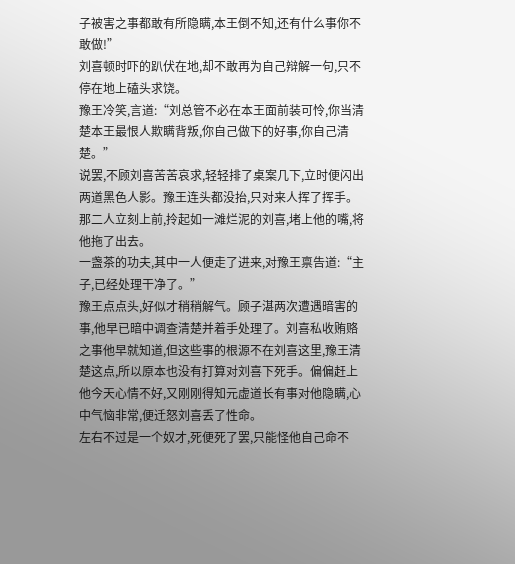子被害之事都敢有所隐瞒,本王倒不知,还有什么事你不敢做!”
刘喜顿时吓的趴伏在地,却不敢再为自己辩解一句,只不停在地上磕头求饶。
豫王冷笑,言道:“刘总管不必在本王面前装可怜,你当清楚本王最恨人欺瞒背叛,你自己做下的好事,你自己清楚。”
说罢,不顾刘喜苦苦哀求,轻轻排了桌案几下,立时便闪出两道黑色人影。豫王连头都没抬,只对来人挥了挥手。
那二人立刻上前,拎起如一滩烂泥的刘喜,堵上他的嘴,将他拖了出去。
一盏茶的功夫,其中一人便走了进来,对豫王禀告道:“主子,已经处理干净了。”
豫王点点头,好似才稍稍解气。顾子湛两次遭遇暗害的事,他早已暗中调查清楚并着手处理了。刘喜私收贿赂之事他早就知道,但这些事的根源不在刘喜这里,豫王清楚这点,所以原本也没有打算对刘喜下死手。偏偏赶上他今天心情不好,又刚刚得知元虚道长有事对他隐瞒,心中气恼非常,便迁怒刘喜丢了性命。
左右不过是一个奴才,死便死了罢,只能怪他自己命不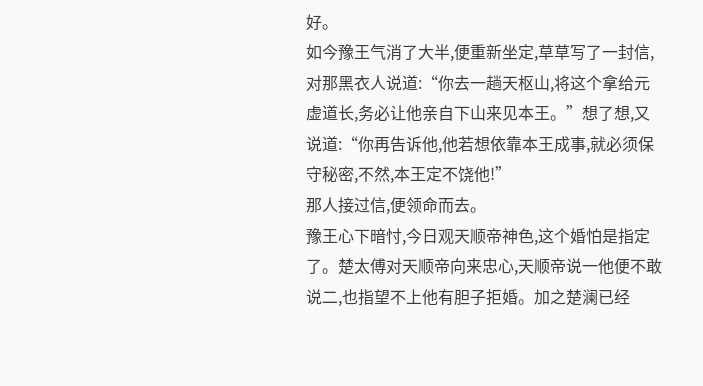好。
如今豫王气消了大半,便重新坐定,草草写了一封信,对那黑衣人说道:“你去一趟天枢山,将这个拿给元虚道长,务必让他亲自下山来见本王。”想了想,又说道:“你再告诉他,他若想依靠本王成事,就必须保守秘密,不然,本王定不饶他!”
那人接过信,便领命而去。
豫王心下暗忖,今日观天顺帝神色,这个婚怕是指定了。楚太傅对天顺帝向来忠心,天顺帝说一他便不敢说二,也指望不上他有胆子拒婚。加之楚澜已经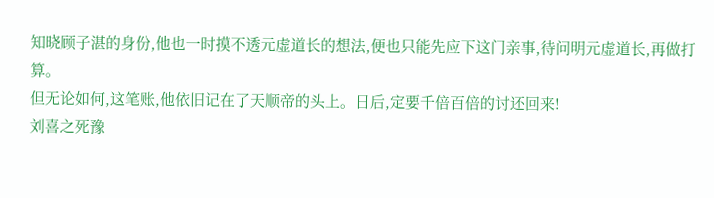知晓顾子湛的身份,他也一时摸不透元虚道长的想法,便也只能先应下这门亲事,待问明元虚道长,再做打算。
但无论如何,这笔账,他依旧记在了天顺帝的头上。日后,定要千倍百倍的讨还回来!
刘喜之死豫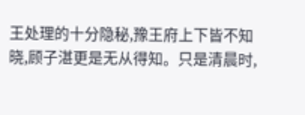王处理的十分隐秘,豫王府上下皆不知晓,顾子湛更是无从得知。只是清晨时,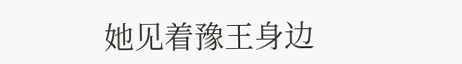她见着豫王身边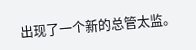出现了一个新的总管太监。